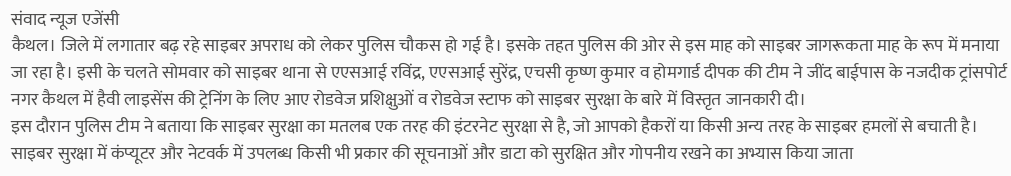संवाद न्यूज एजेंसी
कैथल। जिले में लगातार बढ़ रहे साइबर अपराध को लेकर पुलिस चौकस हो गई है। इसके तहत पुलिस की ओर से इस माह को साइबर जागरूकता माह के रूप में मनाया जा रहा है। इसी के चलते सोमवार को साइबर थाना से एएसआई रविंद्र, एएसआई सुरेंद्र, एचसी कृष्ण कुमार व होमगार्ड दीपक की टीम ने जींद बाईपास के नजदीक ट्रांसपोर्ट नगर कैथल में हैवी लाइसेंस की ट्रेनिंग के लिए आए रोडवेज प्रशिक्षुओं व रोडवेज स्टाफ को साइबर सुरक्षा के बारे में विस्तृत जानकारी दी।
इस दौरान पुलिस टीम ने बताया कि साइबर सुरक्षा का मतलब एक तरह की इंटरनेट सुरक्षा से है, जो आपको हैकरों या किसी अन्य तरह के साइबर हमलों से बचाती है। साइबर सुरक्षा में कंप्यूटर और नेटवर्क में उपलब्ध किसी भी प्रकार की सूचनाओं और डाटा को सुरक्षित और गोपनीय रखने का अभ्यास किया जाता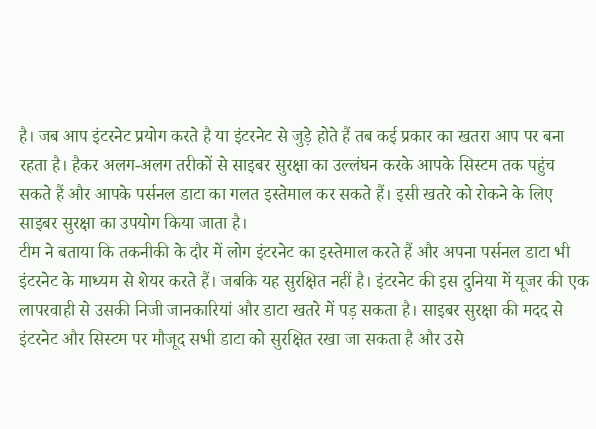है। जब आप इंटरनेट प्रयोग करते है या इंटरनेट से जुड़े होते हैं तब कई प्रकार का खतरा आप पर बना रहता है। हैकर अलग-अलग तरीकों से साइबर सुरक्षा का उल्लंघन करके आपके सिस्टम तक पहुंच सकते हैं और आपके पर्सनल डाटा का गलत इस्तेमाल कर सकते हैं। इसी खतरे को रोकने के लिए साइबर सुरक्षा का उपयोग किया जाता है।
टीम ने बताया कि तकनीकी के दौर में लोग इंटरनेट का इस्तेमाल करते हैं और अपना पर्सनल डाटा भी इंटरनेट के माध्यम से शेयर करते हैं। जबकि यह सुरक्षित नहीं है। इंटरनेट की इस दुनिया में यूजर की एक लापरवाही से उसकी निजी जानकारियां और डाटा खतरे में पड़ सकता है। साइबर सुरक्षा की मदद से इंटरनेट और सिस्टम पर मौजूद सभी डाटा को सुरक्षित रखा जा सकता है और उसे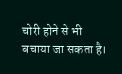चोरी होने से भी बचाया जा सकता है।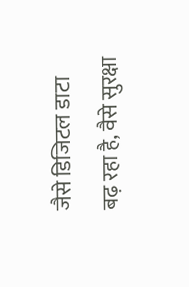जैसे डिजिटल डाटा बढ़ रहा है, वैसे सुरक्षा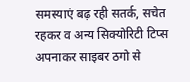समस्याएं बढ़ रही सतर्क, सचेत रहकर व अन्य सिक्योरिटी टिप्स अपनाकर साइबर ठगो से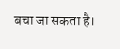बचा जा सकता है।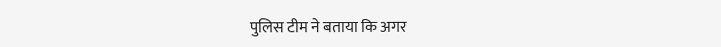पुलिस टीम ने बताया कि अगर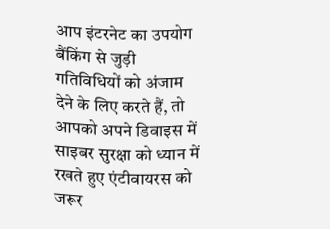आप इंटरनेट का उपयोग बैंकिंग से जुड़ी गतिविधियों को अंजाम देने के लिए करते हैं, तो आपको अपने डिवाइस में साइबर सुरक्षा को ध्यान में रखते हुए एंटीवायरस को जरूर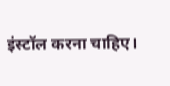इंस्टॉल करना चाहिए।